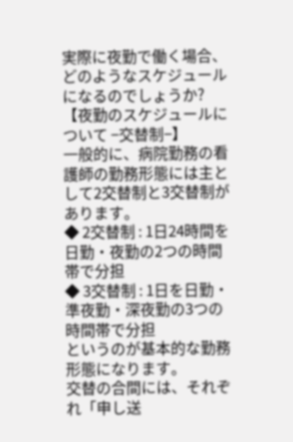実際に夜勤で働く場合、どのようなスケジュールになるのでしょうか?
【夜勤のスケジュールについて −交替制−】
一般的に、病院勤務の看護師の勤務形態には主として2交替制と3交替制があります。
◆ 2交替制 : 1日24時間を日勤・夜勤の2つの時間帯で分担
◆ 3交替制 : 1日を日勤・準夜勤・深夜勤の3つの時間帯で分担
というのが基本的な勤務形態になります。
交替の合間には、それぞれ「申し送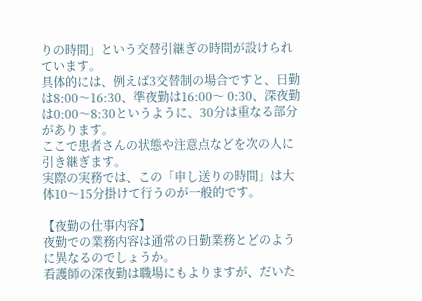りの時間」という交替引継ぎの時間が設けられています。
具体的には、例えば3交替制の場合ですと、日勤は8:00〜16:30、準夜勤は16:00〜 0:30、深夜勤は0:00〜8:30というように、30分は重なる部分があります。
ここで患者さんの状態や注意点などを次の人に引き継ぎます。
実際の実務では、この「申し送りの時間」は大体10〜15分掛けて行うのが一般的です。

【夜勤の仕事内容】
夜勤での業務内容は通常の日勤業務とどのように異なるのでしょうか。
看護師の深夜勤は職場にもよりますが、だいた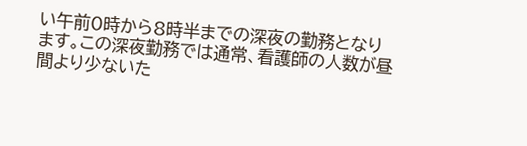い午前0時から8時半までの深夜の勤務となります。この深夜勤務では通常、看護師の人数が昼間より少ないた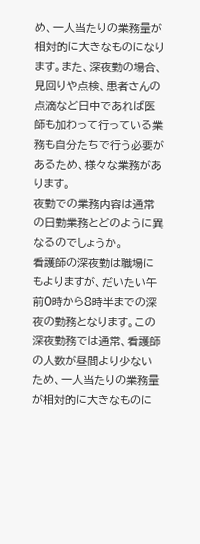め、一人当たりの業務量が相対的に大きなものになります。また、深夜勤の場合、見回りや点検、患者さんの点滴など日中であれば医師も加わって行っている業務も自分たちで行う必要があるため、様々な業務があります。
夜勤での業務内容は通常の日勤業務とどのように異なるのでしょうか。
看護師の深夜勤は職場にもよりますが、だいたい午前0時から8時半までの深夜の勤務となります。この深夜勤務では通常、看護師の人数が昼間より少ないため、一人当たりの業務量が相対的に大きなものに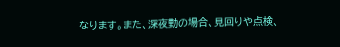なります。また、深夜勤の場合、見回りや点検、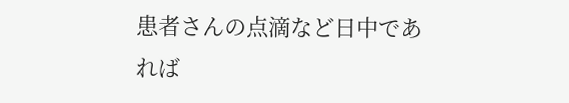患者さんの点滴など日中であれば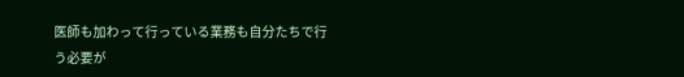医師も加わって行っている業務も自分たちで行う必要が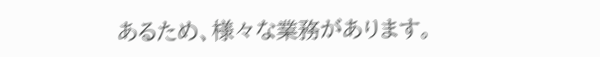あるため、様々な業務があります。